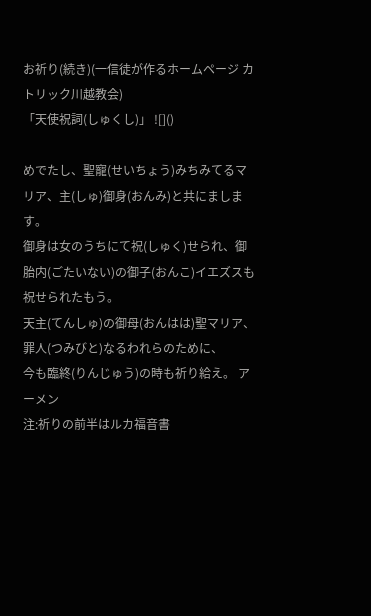お祈り(続き)(一信徒が作るホームページ カトリック川越教会)
「天使祝詞(しゅくし)」 ![]()

めでたし、聖寵(せいちょう)みちみてるマリア、主(しゅ)御身(おんみ)と共にまします。
御身は女のうちにて祝(しゅく)せられ、御胎内(ごたいない)の御子(おんこ)イエズスも祝せられたもう。
天主(てんしゅ)の御母(おんはは)聖マリア、罪人(つみびと)なるわれらのために、
今も臨終(りんじゅう)の時も祈り給え。 アーメン
注:祈りの前半はルカ福音書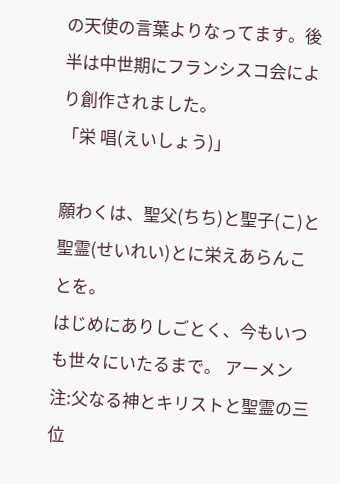の天使の言葉よりなってます。後半は中世期にフランシスコ会により創作されました。
「栄 唱(えいしょう)」

願わくは、聖父(ちち)と聖子(こ)と聖霊(せいれい)とに栄えあらんことを。
はじめにありしごとく、今もいつも世々にいたるまで。 アーメン
注:父なる神とキリストと聖霊の三位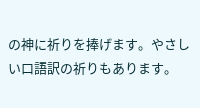の神に祈りを捧げます。やさしい口語訳の祈りもあります。